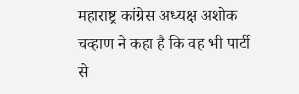महाराष्ट्र कांग्रेस अध्यक्ष अशोक चव्हाण ने कहा है कि वह भी पार्टी से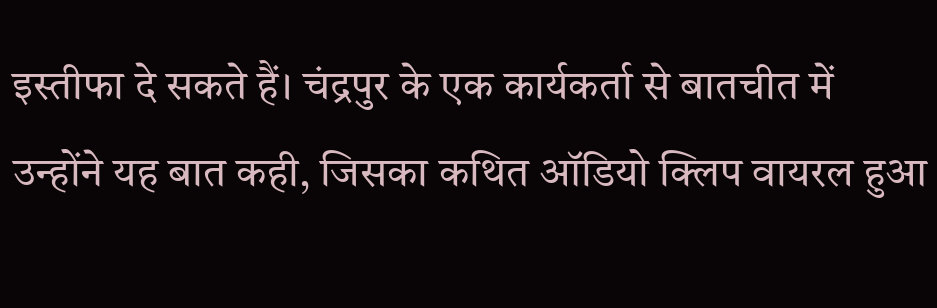इस्तीफा दे सकते हैं। चंद्रपुर के एक कार्यकर्ता से बातचीत में उन्होंने यह बात कही, जिसका कथित ऑडियो क्लिप वायरल हुआ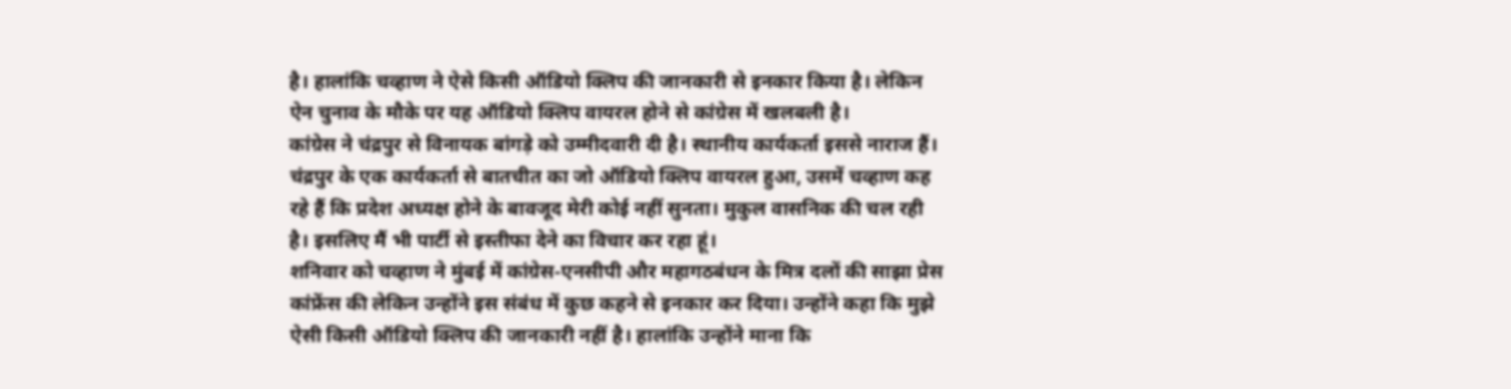है। हालांकि चव्हाण ने ऐसे किसी ऑडियो क्लिप की जानकारी से इनकार किया है। लेकिन ऐन चुनाव के मौके पर यह ऑडियो क्लिप वायरल होने से कांग्रेस में खलबली है।
कांग्रेस ने चंद्रपुर से विनायक बांगड़े को उम्मीदवारी दी है। स्थानीय कार्यकर्ता इससे नाराज हैं। चंद्रपुर के एक कार्यकर्ता से बातचीत का जो ऑडियो क्लिप वायरल हुआ, उसमें चव्हाण कह रहे हैं कि प्रदेश अध्यक्ष होने के बावजूद मेरी कोई नहीं सुनता। मुकुल वासनिक की चल रही है। इसलिए मैं भी पार्टी से इस्तीफा देने का विचार कर रहा हूं।
शनिवार को चव्हाण ने मुंबई में कांग्रेस-एनसीपी और महागठबंधन के मित्र दलों की साझा प्रेस कांफ्रेंस की लेकिन उन्होंने इस संबंध में कुछ कहने से इनकार कर दिया। उन्होंने कहा कि मुझे ऐसी किसी ऑडियो क्लिप की जानकारी नहीं है। हालांकि उन्होंने माना कि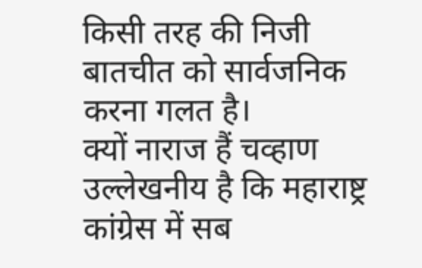किसी तरह की निजी बातचीत को सार्वजनिक करना गलत है।
क्यों नाराज हैं चव्हाण
उल्लेखनीय है कि महाराष्ट्र कांग्रेस में सब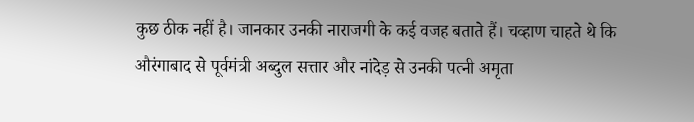कुछ ठीक नहीं है। जानकार उनकी नाराजगी के कई वजह बताते हैं। चव्हाण चाहते थे कि औरंगाबाद से पूर्वमंत्री अब्दुल सत्तार और नांदेड़ से उनकी पत्नी अमृता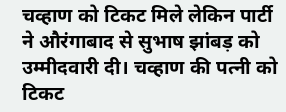चव्हाण को टिकट मिले लेकिन पार्टी ने औरंगाबाद से सुभाष झांबड़ को उम्मीदवारी दी। चव्हाण की पत्नी को टिकट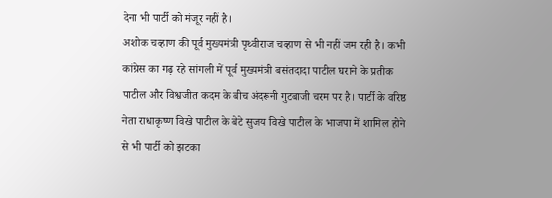देना भी पार्टी को मंजूर नहीं है।
अशोक चव्हाण की पूर्व मुख्यमंत्री पृथ्वीराज चव्हाण से भी नहीं जम रही है। कभी कांग्रेस का गढ़ रहे सांगली में पूर्व मुख्यमंत्री बसंतदादा पाटील घराने के प्रतीक पाटील और विश्वजीत कदम के बीच अंदरूनी गुटबाजी चरम पर है। पार्टी के वरिष्ठ नेता राधाकृष्ण विखे पाटील के बेटे सुजय विखे पाटील के भाजपा में शामिल होने से भी पार्टी को झटका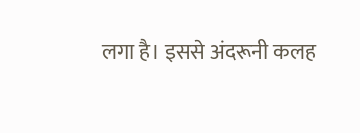लगा है। इससे अंदरूनी कलह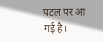पटल पर आ गई है।